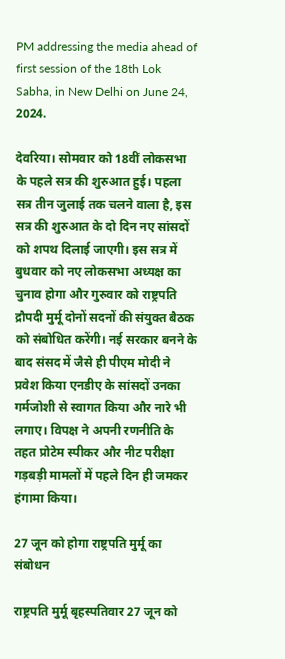PM addressing the media ahead of first session of the 18th Lok Sabha, in New Delhi on June 24, 2024.

देवरिया। सोमवार को 18वीं लोकसभा के पहले सत्र की शुरुआत हुई। पहला सत्र तीन जुलाई तक चलने वाला है, इस सत्र की शुरुआत के दो दिन नए सांसदों को शपथ दिलाई जाएगी। इस सत्र में बुधवार को नए लोकसभा अध्यक्ष का चुनाव होगा और गुरुवार को राष्ट्रपति द्रौपदी मुर्मू दोनों सदनों की संयुक्त बैठक को संबोधित करेंगी। नई सरकार बनने के बाद संसद में जैसे ही पीएम मोदी ने प्रवेश किया एनडीए के सांसदों उनका गर्मजोशी से स्वागत किया और नारे भी लगाए। विपक्ष ने अपनी रणनीति के तहत प्रोटेम स्पीकर और नीट परीक्षा गड़बड़ी मामलों में पहले दिन ही जमकर हंगामा किया।

27 जून को होगा राष्ट्रपति मुर्मू का संबोधन

राष्ट्रपति मुर्मू बृहस्पतिवार 27 जून को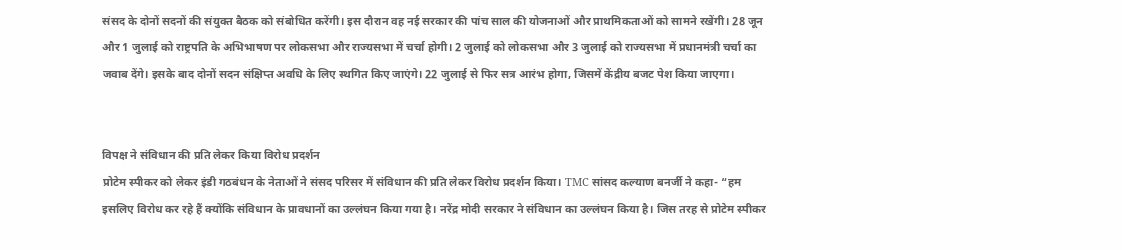संसद के दोनों सदनों की संयुक्त बैठक को संबोधित करेंगी। इस दौरान वह नई सरकार की पांच साल की योजनाओं और प्राथमिकताओं को सामने रखेंगी। 28 जून और 1 जुलाई को राष्ट्रपति के अभिभाषण पर लोकसभा और राज्यसभा में चर्चा होगी। 2 जुलाई को लोकसभा और 3 जुलाई को राज्यसभा में प्रधानमंत्री चर्चा का जवाब देंगे। इसके बाद दोनों सदन संक्षिप्त अवधि के लिए स्थगित किए जाएंगे। 22 जुलाई से फिर सत्र आरंभ होगा, जिसमें केंद्रीय बजट पेश किया जाएगा।


विपक्ष ने संविधान की प्रति लेकर किया विरोध प्रदर्शन
प्रोटेम स्पीकर को लेकर इंडी गठबंधन के नेताओं ने संसद परिसर में संविधान की प्रति लेकर विरोध प्रदर्शन किया। TMC सांसद कल्याण बनर्जी ने कहा- “हम इसलिए विरोध कर रहे हैं क्योंकि संविधान के प्रावधानों का उल्लंघन किया गया है। नरेंद्र मोदी सरकार ने संविधान का उल्लंघन किया है। जिस तरह से प्रोटेम स्पीकर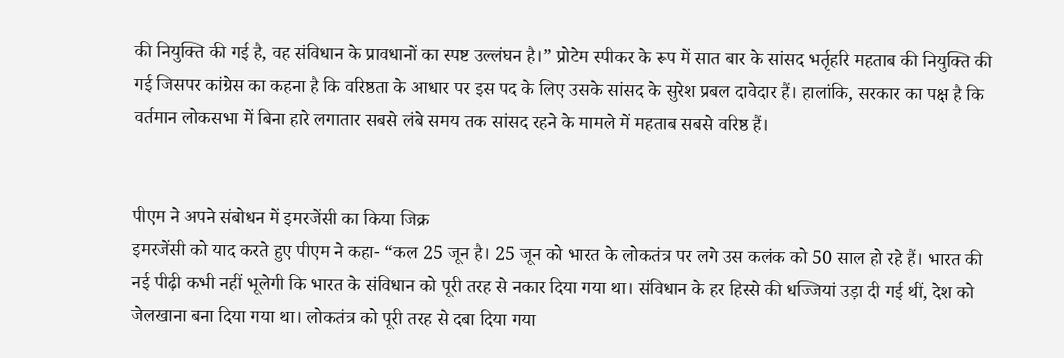की नियुक्ति की गई है, वह संविधान के प्रावधानों का स्पष्ट उल्लंघन है।” प्रोटेम स्पीकर के रूप में सात बार के सांसद भर्तृहरि महताब की नियुक्ति की गई जिसपर कांग्रेस का कहना है कि वरिष्ठता के आधार पर इस पद के लिए उसके सांसद के सुरेश प्रबल दावेदार हैं। हालांकि, सरकार का पक्ष है कि वर्तमान लोकसभा में बिना हारे लगातार सबसे लंबे समय तक सांसद रहने के मामले में महताब सबसे वरिष्ठ हैं।


पीएम ने अपने संबोधन में इमरजेंसी का किया जिक्र
इमरजेंसी को याद करते हुए पीएम ने कहा- “कल 25 जून है। 25 जून को भारत के लोकतंत्र पर लगे उस कलंक को 50 साल हो रहे हैं। भारत की नई पीढ़ी कभी नहीं भूलेगी कि भारत के संविधान को पूरी तरह से नकार दिया गया था। संविधान के हर हिस्से की धज्जियां उड़ा दी गई थीं, देश को जेलखाना बना दिया गया था। लोकतंत्र को पूरी तरह से दबा दिया गया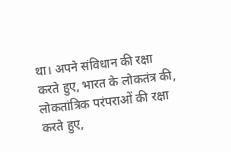था। अपने संविधान की रक्षा करते हुए, भारत के लोकतंत्र की, लोकतांत्रिक परंपराओं की रक्षा करते हुए,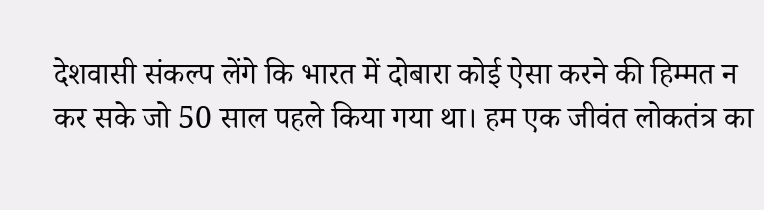देशवासी संकल्प लेंगे कि भारत में दोबारा कोई ऐसा करने की हिम्मत न कर सके जो 50 साल पहले किया गया था। हम एक जीवंत लोकतंत्र का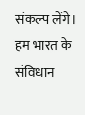संकल्प लेंगे। हम भारत के संविधान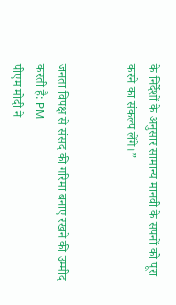के निर्देशों के अनुसार सामान्य मानवी के सपनों को पूरा करने का संकल्प लेंगे।”


जनता विपक्ष से संसद की गरिमा बनाए रखने की उम्मीद करती है: PM
पीएम मोदी ने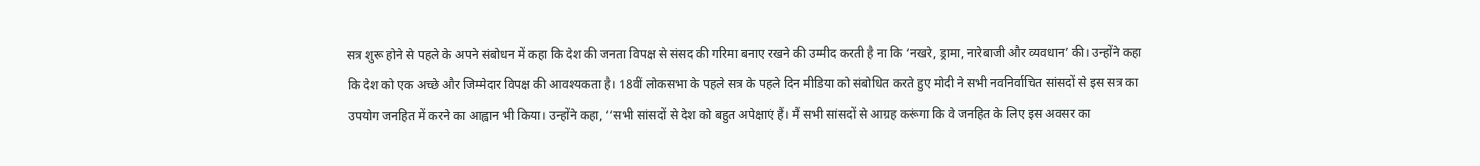सत्र शुरू होने से पहले के अपने संबोधन में कहा कि देश की जनता विपक्ष से संसद की गरिमा बनाए रखने की उम्मीद करती है ना कि ‘नखरे, ड्रामा, नारेबाजी और व्यवधान’ की। उन्होंने कहा कि देश को एक अच्छे और जिम्मेदार विपक्ष की आवश्यकता है। 18वीं लोकसभा के पहले सत्र के पहले दिन मीडिया को संबोधित करते हुए मोदी ने सभी नवनिर्वाचित सांसदों से इस सत्र का उपयोग जनहित में करने का आह्वान भी किया। उन्होंने कहा, ‘‘सभी सांसदों से देश को बहुत अपेक्षाएं हैं। मैं सभी सांसदों से आग्रह करूंगा कि वे जनहित के लिए इस अवसर का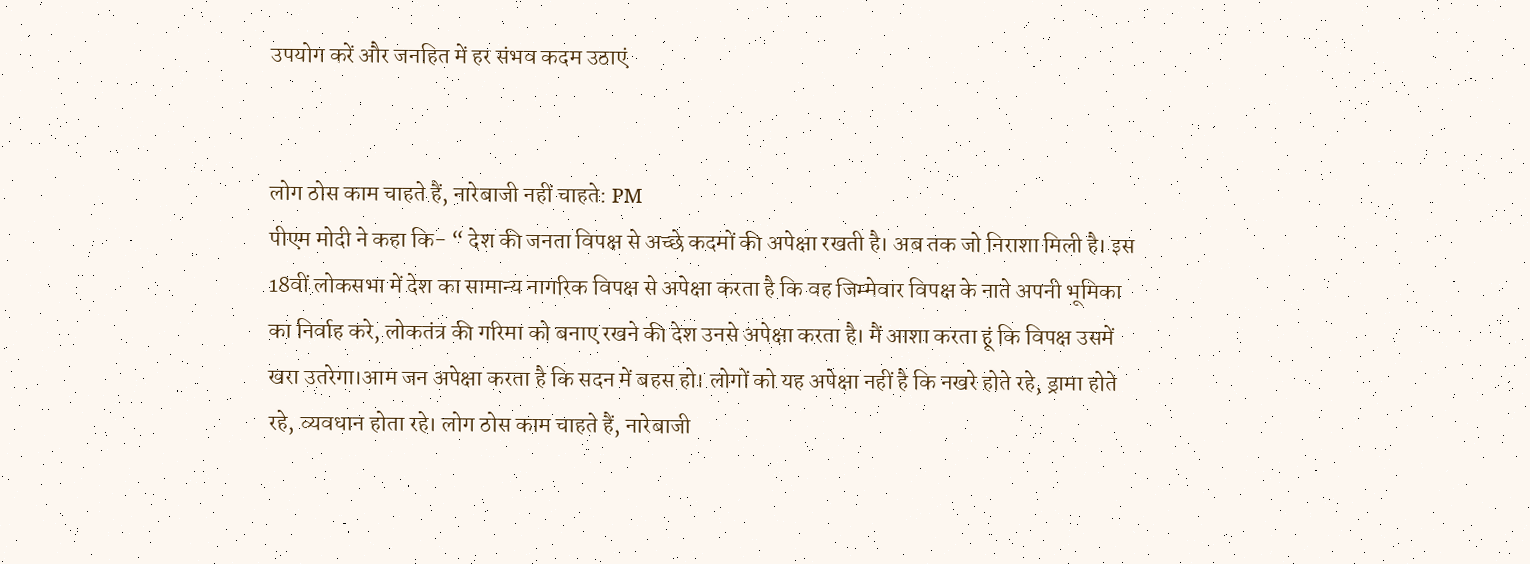उपयोग करें और जनहित में हर संभव कदम उठाएं


लोग ठोस काम चाहते हैं, नारेबाजी नहीं चाहते: PM
पीएम मोदी ने कहा कि- “ देश की जनता विपक्ष से अच्छे कदमों की अपेक्षा रखती है। अब तक जो निराशा मिली है। इस 18वीं लोकसभा में देश का सामान्य नागरिक विपक्ष से अपेक्षा करता है कि वह जिम्मेवार विपक्ष के नाते अपनी भूमिका का निर्वाह करे, लोकतंत्र की गरिमा को बनाए रखने की देश उनसे अपेक्षा करता है। मैं आशा करता हूं कि विपक्ष उसमें खरा उतरेगा।आम जन अपेक्षा करता है कि सदन में बहस हो। लोगों को यह अपेक्षा नहीं है कि नखरे होते रहे, ड्रामा होते रहे, व्यवधान होता रहे। लोग ठोस काम चाहते हैं, नारेबाजी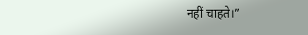नहीं चाहते।”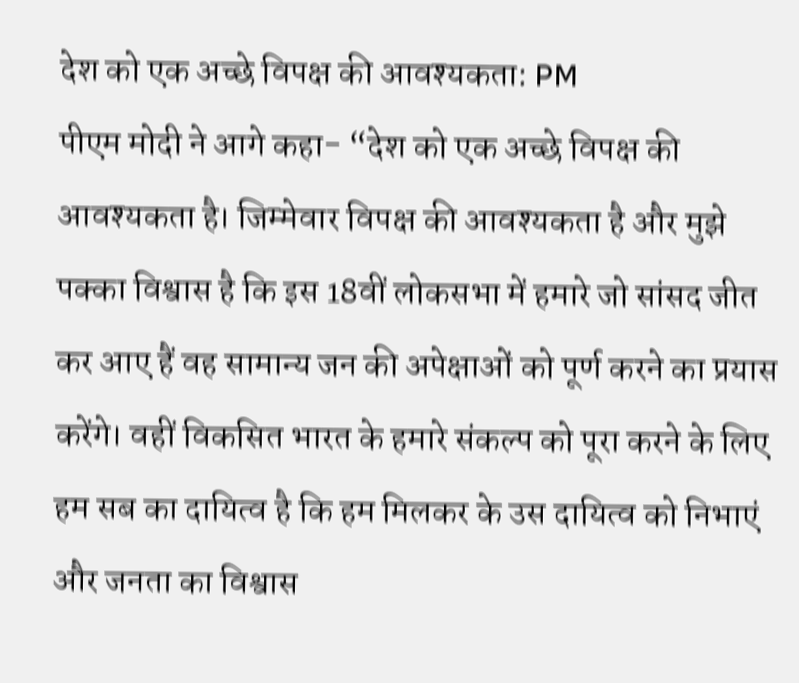देश को एक अच्छे विपक्ष की आवश्यकता: PM
पीएम मोदी ने आगे कहा- “देश को एक अच्छे विपक्ष की आवश्यकता है। जिम्मेवार विपक्ष की आवश्यकता है और मुझे पक्का विश्वास है कि इस 18वीं लोकसभा में हमारे जो सांसद जीत कर आए हैं वह सामान्य जन की अपेक्षाओं को पूर्ण करने का प्रयास करेंगे। वहीं विकसित भारत के हमारे संकल्प को पूरा करने के लिए हम सब का दायित्व है कि हम मिलकर के उस दायित्व को निभाएं और जनता का विश्वास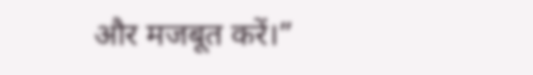और मजबूत करें।”